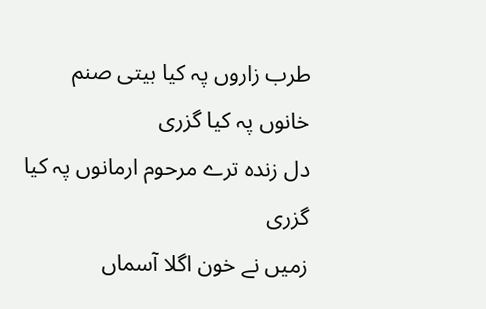طرب زاروں پہ کیا بیتی صنم خانوں پہ کیا گزری
دل زندہ ترے مرحوم ارمانوں پہ کیا گزری
زمیں نے خون اگلا آسماں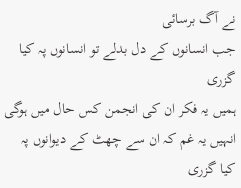نے آگ برسائی
جب انسانوں کے دل بدلے تو انسانوں پہ کیا گزری
ہمیں یہ فکر ان کی انجمن کس حال میں ہوگی
انہیں یہ غم کہ ان سے چھٹ کے دیوانوں پہ کیا گزری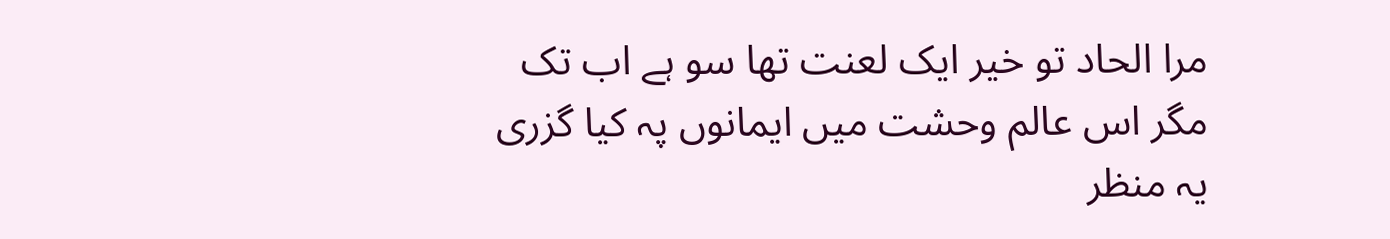مرا الحاد تو خیر ایک لعنت تھا سو ہے اب تک
مگر اس عالم وحشت میں ایمانوں پہ کیا گزری
یہ منظر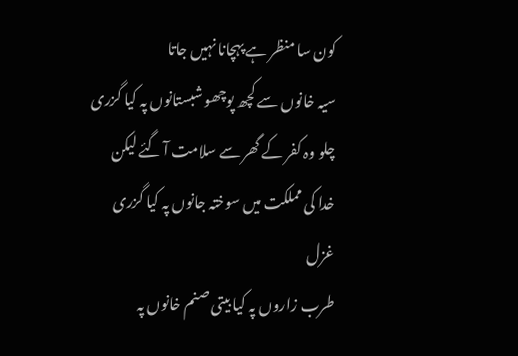کون سا منظر ہے پہچانا نہیں جاتا
سیہ خانوں سے کچھ پوچھو شبستانوں پہ کیا گزری
چلو وہ کفر کے گھر سے سلامت آ گئے لیکن
خدا کی مملکت میں سوختہ جانوں پہ کیا گزری
غزل
طرب زاروں پہ کیا بیتی صنم خانوں پہ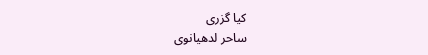کیا گزری
ساحر لدھیانوی